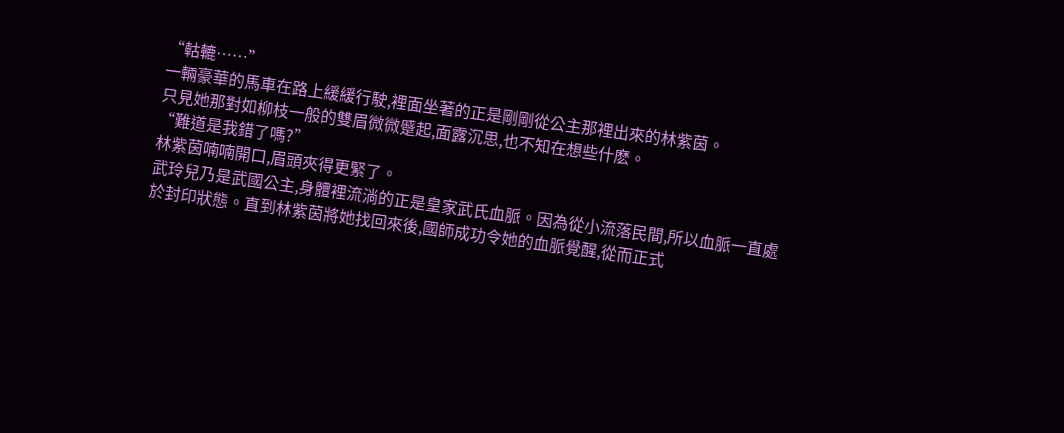“軲轆……”
一輛豪華的馬車在路上緩緩行駛,裡面坐著的正是剛剛從公主那裡出來的林紫茵。
只見她那對如柳枝一般的雙眉微微蹙起,面露沉思,也不知在想些什麽。
“難道是我錯了嗎?”
林紫茵喃喃開口,眉頭夾得更緊了。
武玲兒乃是武國公主,身體裡流淌的正是皇家武氏血脈。因為從小流落民間,所以血脈一直處於封印狀態。直到林紫茵將她找回來後,國師成功令她的血脈覺醒,從而正式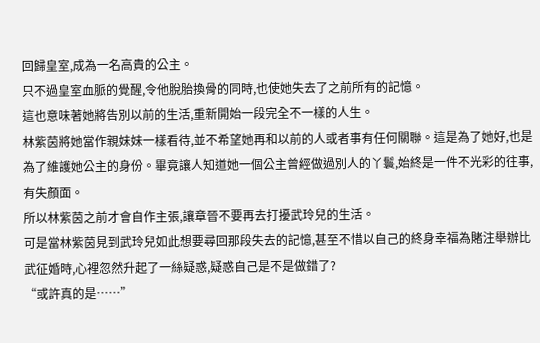回歸皇室,成為一名高貴的公主。
只不過皇室血脈的覺醒,令他脫胎換骨的同時,也使她失去了之前所有的記憶。
這也意味著她將告別以前的生活,重新開始一段完全不一樣的人生。
林紫茵將她當作親妹妹一樣看待,並不希望她再和以前的人或者事有任何關聯。這是為了她好,也是為了維護她公主的身份。畢竟讓人知道她一個公主曾經做過別人的丫鬟,始終是一件不光彩的往事,有失顏面。
所以林紫茵之前才會自作主張,讓章晉不要再去打擾武玲兒的生活。
可是當林紫茵見到武玲兒如此想要尋回那段失去的記憶,甚至不惜以自己的終身幸福為賭注舉辦比武征婚時,心裡忽然升起了一絲疑惑,疑惑自己是不是做錯了?
“或許真的是……”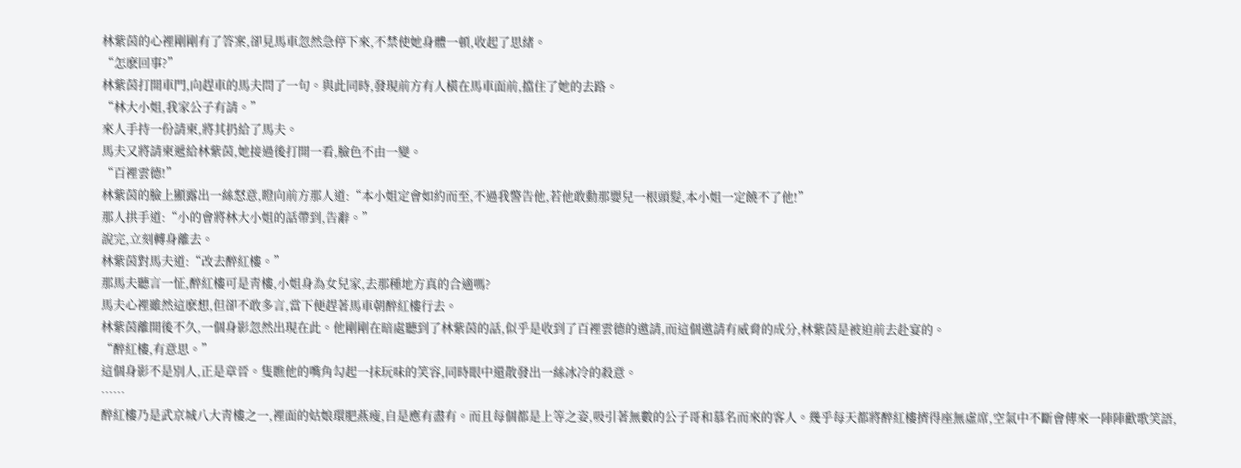林紫茵的心裡剛剛有了答案,卻見馬車忽然急停下來,不禁使她身體一頓,收起了思緒。
“怎麽回事?”
林紫茵打開車門,向趕車的馬夫問了一句。與此同時,發現前方有人橫在馬車面前,擋住了她的去路。
“林大小姐,我家公子有請。”
來人手持一份請柬,將其扔給了馬夫。
馬夫又將請柬遞給林紫茵,她接過後打開一看,臉色不由一變。
“百裡雲德!”
林紫茵的臉上顯露出一絲怒意,瞪向前方那人道:“本小姐定會如約而至,不過我警告他,若他敢動那嬰兒一根頭髮,本小姐一定饒不了他!”
那人拱手道:“小的會將林大小姐的話帶到,告辭。”
說完,立刻轉身離去。
林紫茵對馬夫道:“改去醉紅樓。”
那馬夫聽言一怔,醉紅樓可是靑樓,小姐身為女兒家,去那種地方真的合適嗎?
馬夫心裡雖然這麽想,但卻不敢多言,當下便趕著馬車朝醉紅樓行去。
林紫茵離開後不久,一個身影忽然出現在此。他剛剛在暗處聽到了林紫茵的話,似乎是收到了百裡雲德的邀請,而這個邀請有威脅的成分,林紫茵是被迫前去赴宴的。
“醉紅樓,有意思。”
這個身影不是別人,正是章晉。隻瞧他的嘴角勾起一抹玩味的笑容,同時眼中還散發出一絲冰冷的殺意。
……
醉紅樓乃是武京城八大靑樓之一,裡面的姑娘環肥燕瘦,自是應有盡有。而且每個都是上等之姿,吸引著無數的公子哥和慕名而來的客人。幾乎每天都將醉紅樓擠得座無虛席,空氣中不斷會傳來一陣陣歡歌笑語,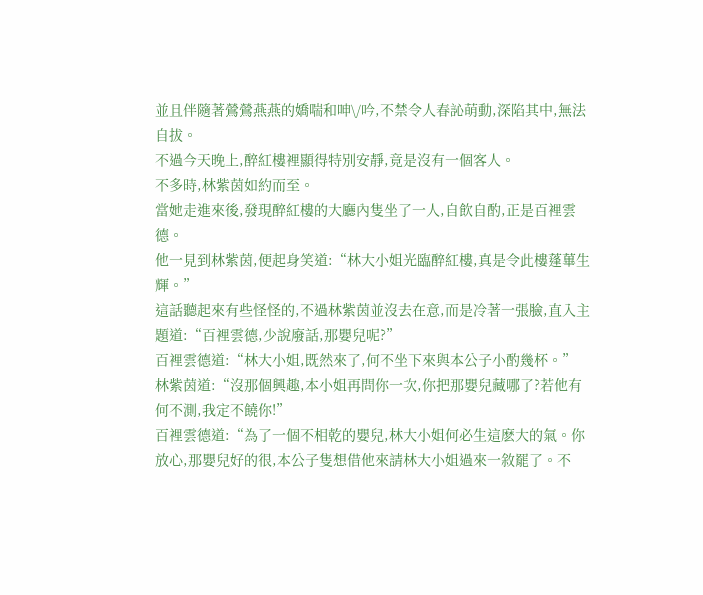並且伴隨著鶯鶯燕燕的嬌喘和呻\/吟,不禁令人春訫萌動,深陷其中,無法自拔。
不過今天晚上,醉紅樓裡顯得特別安靜,竟是沒有一個客人。
不多時,林紫茵如約而至。
當她走進來後,發現醉紅樓的大廳內隻坐了一人,自飲自酌,正是百裡雲德。
他一見到林紫茵,便起身笑道:“林大小姐光臨醉紅樓,真是令此樓蓬蓽生輝。”
這話聽起來有些怪怪的,不過林紫茵並沒去在意,而是冷著一張臉,直入主題道:“百裡雲德,少說廢話,那嬰兒呢?”
百裡雲德道:“林大小姐,既然來了,何不坐下來與本公子小酌幾杯。”
林紫茵道:“沒那個興趣,本小姐再問你一次,你把那嬰兒藏哪了?若他有何不測,我定不饒你!”
百裡雲德道:“為了一個不相乾的嬰兒,林大小姐何必生這麽大的氣。你放心,那嬰兒好的很,本公子隻想借他來請林大小姐過來一敘罷了。不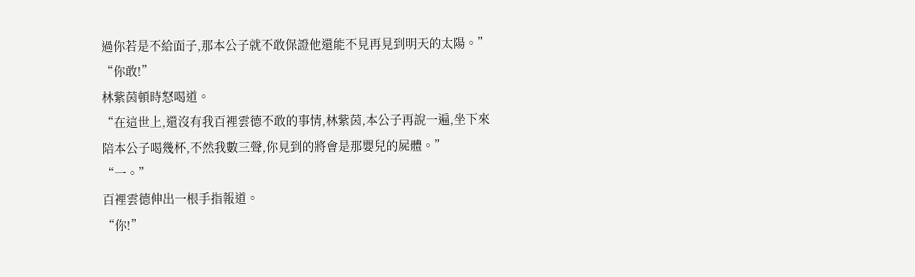過你若是不給面子,那本公子就不敢保證他還能不見再見到明天的太陽。”
“你敢!”
林紫茵頓時怒喝道。
“在這世上,還沒有我百裡雲德不敢的事情,林紫茵,本公子再說一遍,坐下來陪本公子喝幾杯,不然我數三聲,你見到的將會是那嬰兒的屍體。”
“一。”
百裡雲德伸出一根手指報道。
“你!”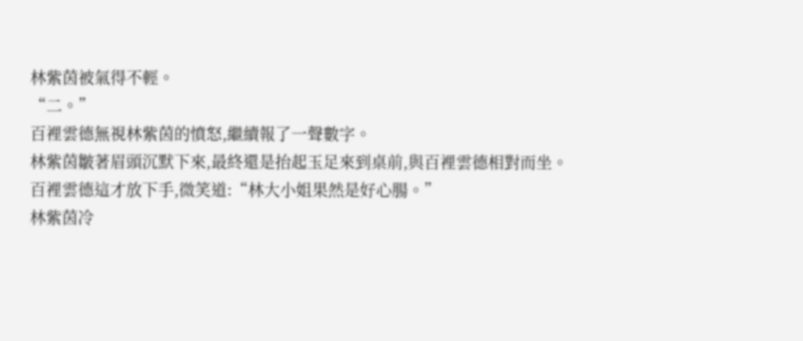林紫茵被氣得不輕。
“二。”
百裡雲德無視林紫茵的憤怒,繼續報了一聲數字。
林紫茵皺著眉頭沉默下來,最終還是抬起玉足來到桌前,與百裡雲德相對而坐。
百裡雲德這才放下手,微笑道:“林大小姐果然是好心腸。”
林紫茵冷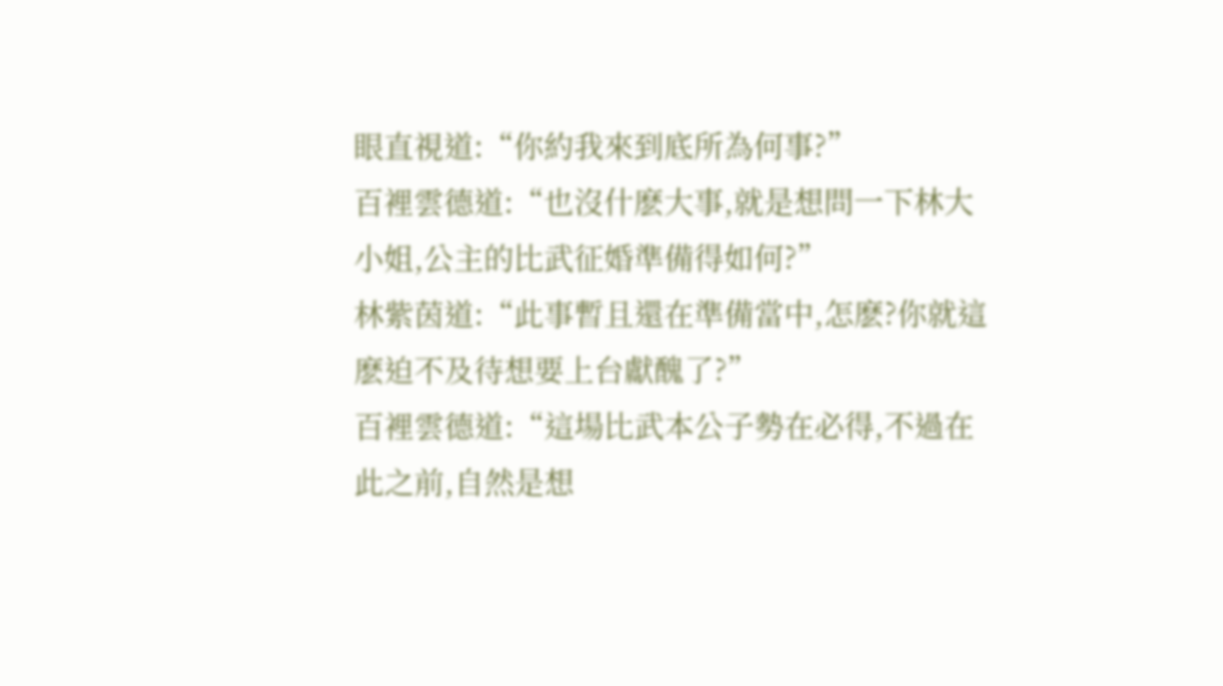眼直視道:“你約我來到底所為何事?”
百裡雲德道:“也沒什麽大事,就是想問一下林大小姐,公主的比武征婚準備得如何?”
林紫茵道:“此事暫且還在準備當中,怎麽?你就這麽迫不及待想要上台獻醜了?”
百裡雲德道:“這場比武本公子勢在必得,不過在此之前,自然是想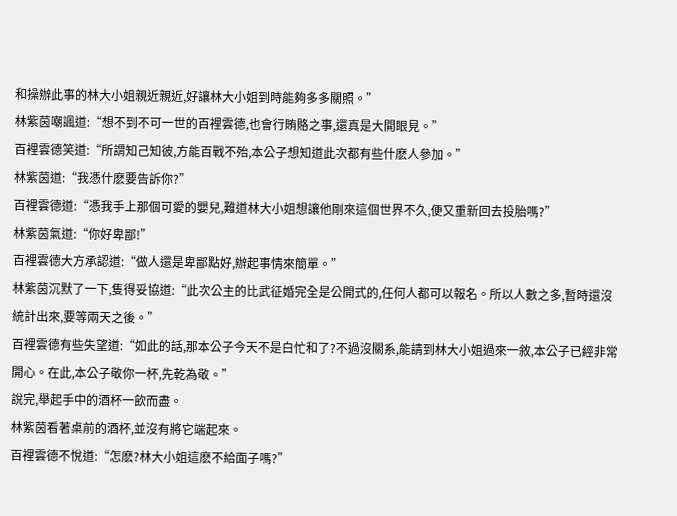和操辦此事的林大小姐親近親近,好讓林大小姐到時能夠多多關照。”
林紫茵嘲諷道:“想不到不可一世的百裡雲德,也會行賄賂之事,還真是大開眼見。”
百裡雲德笑道:“所謂知己知彼,方能百戰不殆,本公子想知道此次都有些什麽人參加。”
林紫茵道:“我憑什麽要告訴你?”
百裡雲德道:“憑我手上那個可愛的嬰兒,難道林大小姐想讓他剛來這個世界不久,便又重新回去投胎嗎?”
林紫茵氣道:“你好卑鄙!”
百裡雲德大方承認道:“做人還是卑鄙點好,辦起事情來簡單。”
林紫茵沉默了一下,隻得妥協道:“此次公主的比武征婚完全是公開式的,任何人都可以報名。所以人數之多,暫時還沒統計出來,要等兩天之後。”
百裡雲德有些失望道:“如此的話,那本公子今天不是白忙和了?不過沒關系,能請到林大小姐過來一敘,本公子已經非常開心。在此,本公子敬你一杯,先乾為敬。”
說完,舉起手中的酒杯一飲而盡。
林紫茵看著桌前的酒杯,並沒有將它端起來。
百裡雲德不悅道:“怎麽?林大小姐這麽不給面子嗎?”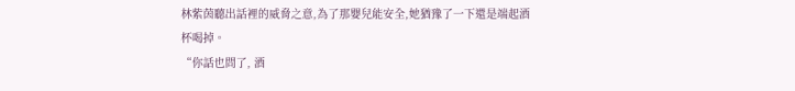林紫茵聽出話裡的威脅之意,為了那嬰兒能安全,她猶豫了一下還是端起酒杯喝掉。
“你話也問了, 酒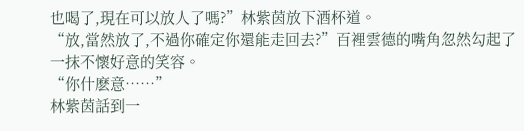也喝了,現在可以放人了嗎?”林紫茵放下酒杯道。
“放,當然放了,不過你確定你還能走回去?”百裡雲德的嘴角忽然勾起了一抹不懷好意的笑容。
“你什麽意……”
林紫茵話到一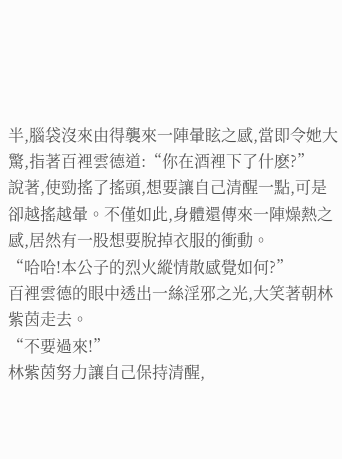半,腦袋沒來由得襲來一陣暈眩之感,當即令她大驚,指著百裡雲德道:“你在酒裡下了什麽?”
說著,使勁搖了搖頭,想要讓自己清醒一點,可是卻越搖越暈。不僅如此,身體還傳來一陣燥熱之感,居然有一股想要脫掉衣服的衝動。
“哈哈!本公子的烈火縱情散感覺如何?”
百裡雲德的眼中透出一絲淫邪之光,大笑著朝林紫茵走去。
“不要過來!”
林紫茵努力讓自己保持清醒,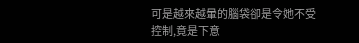可是越來越暈的腦袋卻是令她不受控制,竟是下意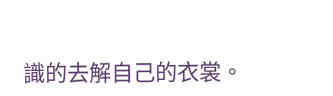識的去解自己的衣裳。